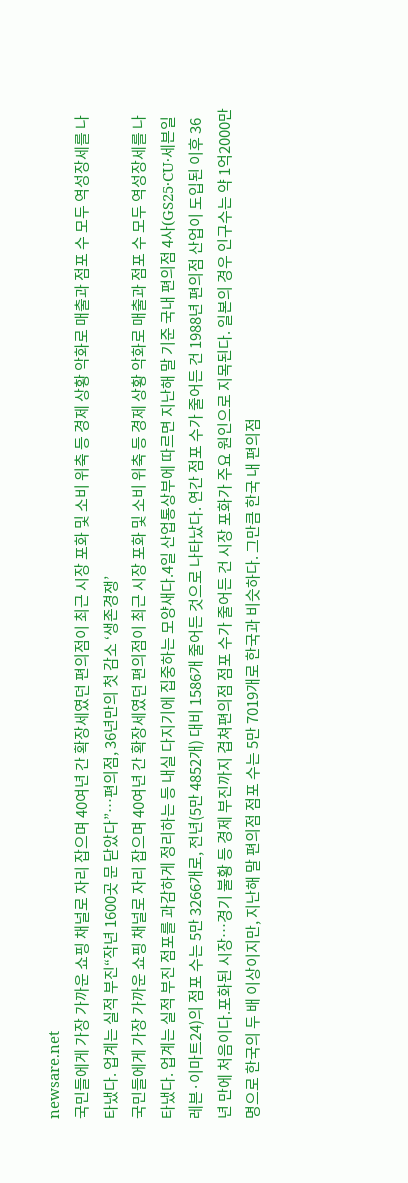newsare.net
국민들에게 가장 가까운 쇼핑 채널로 자리 잡으며 40여년 간 확장세였던 편의점이 최근 시장 포화 및 소비 위축 등 경제 상황 악화로 매출과 점포 수 모두 역성장세를 나타냈다. 업계는 실적 부진“작년 1600곳 문 닫았다”…편의점, 36년만의 첫 감소 ‘생존경쟁’
국민들에게 가장 가까운 쇼핑 채널로 자리 잡으며 40여년 간 확장세였던 편의점이 최근 시장 포화 및 소비 위축 등 경제 상황 악화로 매출과 점포 수 모두 역성장세를 나타냈다. 업계는 실적 부진 점포를 과감하게 정리하는 등 내실 다지기에 집중하는 모양새다.4일 산업통상부에 따르면 지난해 말 기준 국내 편의점 4사(GS25·CU·세븐일레븐·이마트24)의 점포 수는 5만 3266개로, 전년(5만 4852개) 대비 1586개 줄어든 것으로 나타났다. 연간 점포 수가 줄어든 건 1988년 편의점 산업이 도입된 이후 36년 만에 처음이다.포화된 시장…경기 불황 등 경제 부진까지 겹쳐편의점 점포 수가 줄어든 건 시장 포화가 주요 원인으로 지목된다. 일본의 경우 인구수는 약 1억2000만 명으로 한국의 두 배 이상이지만, 지난해 말 편의점 점포 수는 5만 7019개로 한국과 비슷하다. 그만큼 한국 내 편의점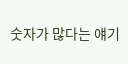숫자가 많다는 얘기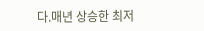다.매년 상승한 최저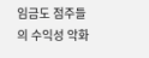임금도 점주들의 수익성 악화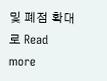및 폐점 확대로 Read more